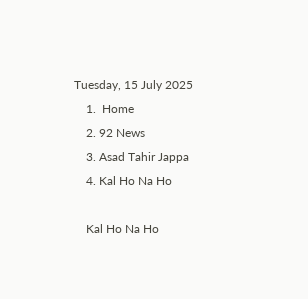Tuesday, 15 July 2025
    1.  Home
    2. 92 News
    3. Asad Tahir Jappa
    4. Kal Ho Na Ho

    Kal Ho Na Ho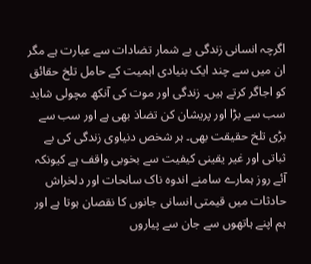اگرچہ انسانی زندگی بے شمار تضادات سے عبارت ہے مگر ان میں سے چند ایک بنیادی اہمیت کے حامل تلخ حقائق کو اجاگر کرتے ہیں۔ زندگی اور موت کی آنکھ مچولی شاید سب سے بڑا اور پریشان کن تضاذ بھی ہے اور سب سے بڑی تلخ حقیقت بھی۔ ہر شخص دنیاوی زندگی کی بے ثباتی اور غیر یقینی کیفیت سے بخوبی واقف ہے کیونکہ آئے روز ہمارے سامنے اندوہ ناک سانحات اور دلخراش حادثات میں قیمتی انسانی جانوں کا نقصان ہوتا ہے اور ہم اپنے ہاتھوں سے جان سے پیاروں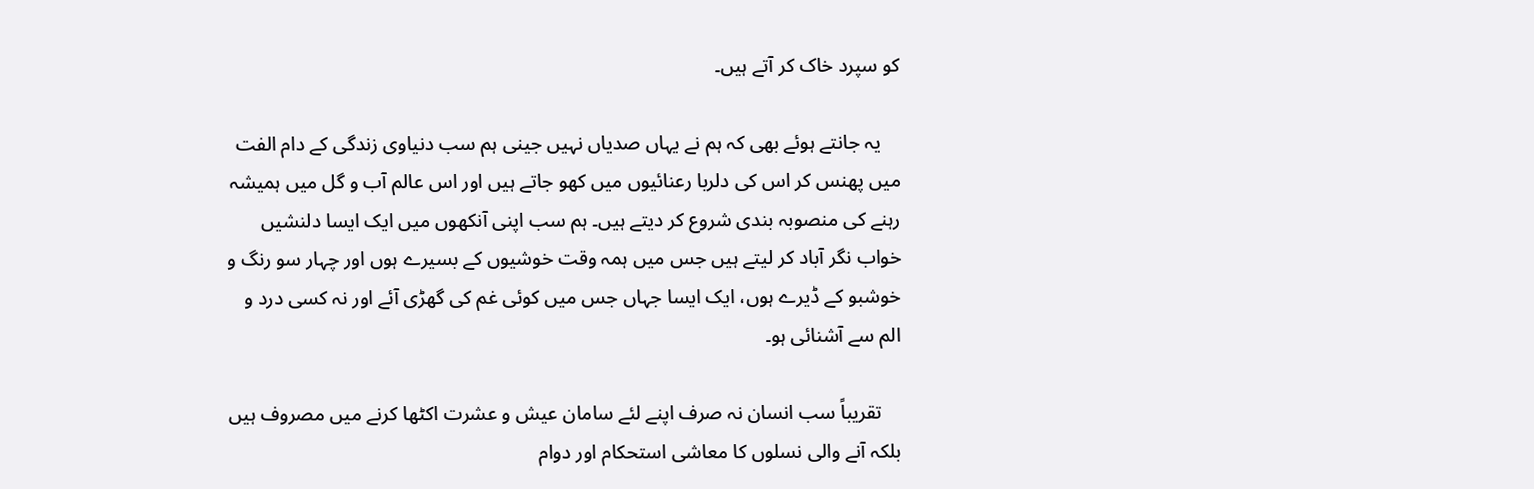کو سپرد خاک کر آتے ہیں۔

    یہ جانتے ہوئے بھی کہ ہم نے یہاں صدیاں نہیں جینی ہم سب دنیاوی زندگی کے دام الفت میں پھنس کر اس کی دلربا رعنائیوں میں کھو جاتے ہیں اور اس عالم آب و گل میں ہمیشہ رہنے کی منصوبہ بندی شروع کر دیتے ہیں۔ ہم سب اپنی آنکھوں میں ایک ایسا دلنشیں خواب نگر آباد کر لیتے ہیں جس میں ہمہ وقت خوشیوں کے بسیرے ہوں اور چہار سو رنگ و خوشبو کے ڈیرے ہوں، ایک ایسا جہاں جس میں کوئی غم کی گھڑی آئے اور نہ کسی درد و الم سے آشنائی ہو۔

    تقریباً سب انسان نہ صرف اپنے لئے سامان عیش و عشرت اکٹھا کرنے میں مصروف ہیں بلکہ آنے والی نسلوں کا معاشی استحکام اور دوام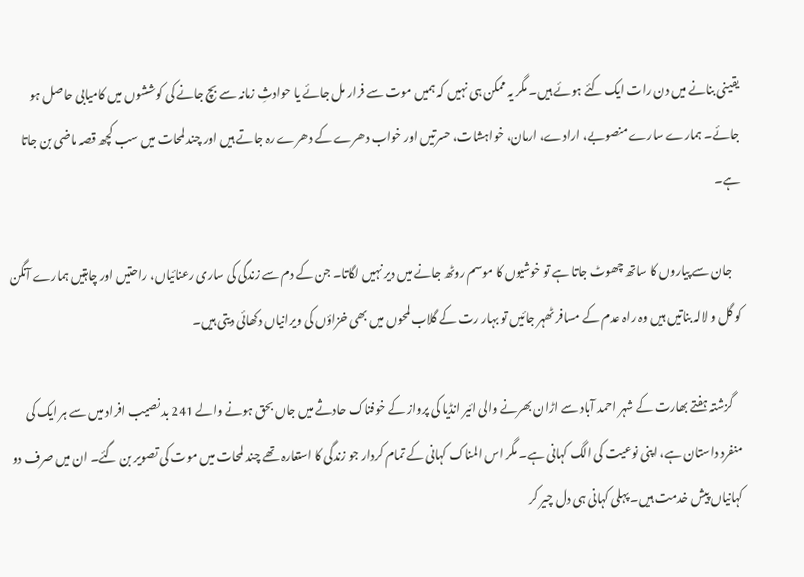یقینی بنانے میں دن رات ایک کئے ہوئے ہیں۔ مگر یہ ممکن ہی نہیں کہ ہمیں موت سے فرار مل جائے یا حوادثِ زمانہ سے بچ جانے کی کوششوں میں کامیابی حاصل ہو جائے۔ ہمارے سارے منصوبے، ارادے، ارمان، خواہشات، حسرتیں اور خواب دھرے کے دھرے رہ جاتے ہیں اور چند لمحات میں سب کچھ قصہ ماضی بن جاتا ہے۔

    جان سے پیاروں کا ساتھ چھوٹ جاتا ہے تو خوشیوں کا موسم روٹھ جانے میں دیر نہیں لگاتا۔ جن کے دم سے زندگی کی ساری رعنائیاں، راحتیں اور چاہتیں ہمارے آنگن کو گل و لالہ بناتیں ہیں وہ راہ عدم کے مسافر ٹھہر جائیں تو بہار رت کے گلاب لمحوں میں بھی خزاؤں کی ویرانیاں دکھائی دیتی ہیں۔

    گزشتہ ہفتے بھارت کے شہر احمد آباد سے اڑان بھرنے والی ائیر انڈیا کی پرواز کے خوفناک حادثے میں جاں بحق ہونے والے 241 بد نصیب افراد میں سے ہر ایک کی منفرد داستان ہے، اپنی نوعیت کی الگ کہانی ہے۔ مگر اس المناک کہانی کے تمام کردار جو زندگی کا استعارہ تھے چند لمحات میں موت کی تصویر بن گئے۔ ان میں صرف دو کہانیاں پیش خدمت ہیں۔ پہلی کہانی ہی دل چیر کر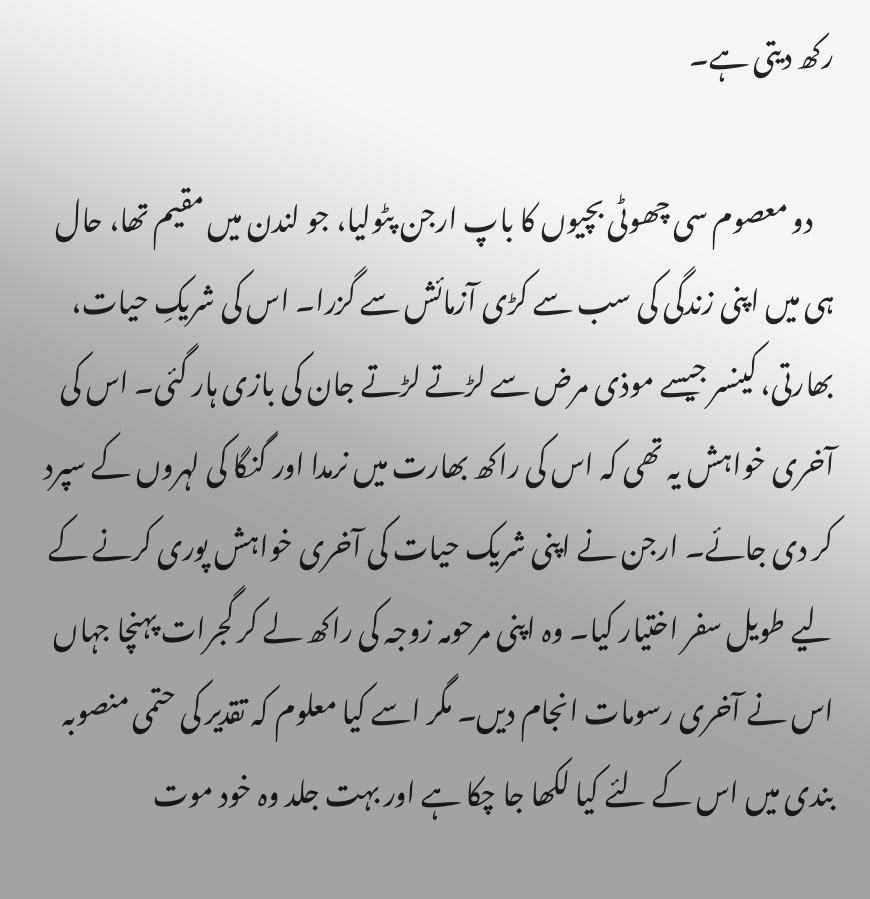رکھ دیتی ہے۔

    دو معصوم سی چھوٹی بچیوں کا باپ ارجن پٹولیا، جو لندن میں مقیم تھا، حال ہی میں اپنی زندگی کی سب سے کڑی آزمائش سے گزرا۔ اس کی شریکِ حیات، بھارتی، کینسر جیسے موذی مرض سے لڑتے لڑتے جان کی بازی ہار گئی۔ اس کی آخری خواہش یہ تھی کہ اس کی راکھ بھارت میں نرمدا اور گنگا کی لہروں کے سپرد کر دی جائے۔ ارجن نے اپنی شریک حیات کی آخری خواہش پوری کرنے کے لیے طویل سفر اختیار کیا۔ وہ اپنی مرحومہ زوجہ کی راکھ لے کر گجرات پہنچا جہاں اس نے آخری رسومات انجام دیں۔ مگر اسے کیا معلوم کہ تقدیر کی حتمی منصوبہ بندی میں اس کے لئے کیا لکھا جا چکا ہے اور بہت جلد وہ خود موت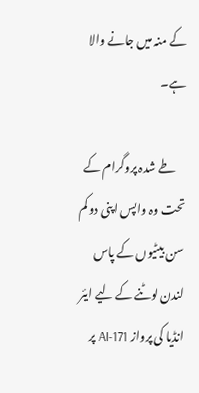کے منہ میں جانے والا ہے۔

    طے شدہ پروگرام کے تحت وہ واپس اپنی دو کم سن بیٹیوں کے پاس لندن لوٹنے کے لیے ایئر انڈیا کی پرواز AI-171 پر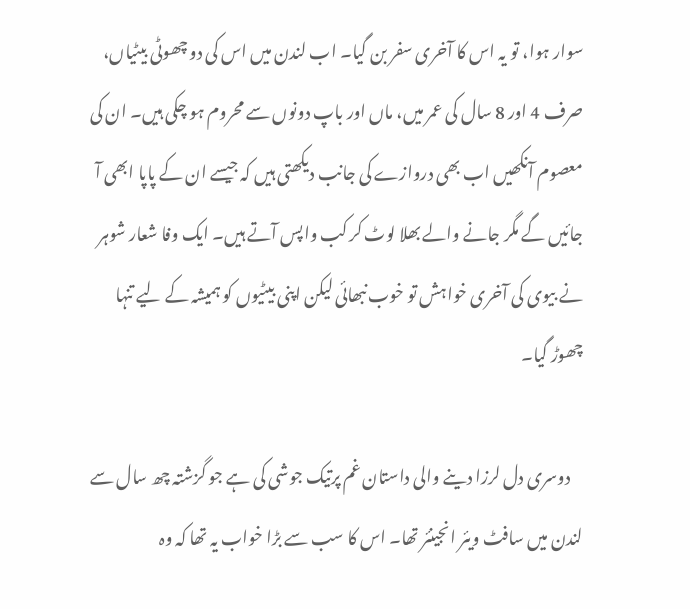سوار ہوا، تو یہ اس کا آخری سفر بن گیا۔ اب لندن میں اس کی دو چھوٹی بیٹیاں، صرف 4 اور 8 سال کی عمر میں، ماں اور باپ دونوں سے محروم ہو چکی ہیں۔ ان کی معصوم آنکھیں اب بھی دروازے کی جانب دیکھتی ہیں کہ جیسے ان کے پاپا ابھی آ جائیں گے مگر جانے والے بھلا لوٹ کر کب واپس آتے ہیں۔ ایک وفا شعار شوہر نے بیوی کی آخری خواہش تو خوب نبھائی لیکن اپنی بیٹیوں کو ہمیشہ کے لیے تنہا چھوڑ گیا۔

    دوسری دل لرزا دینے والی داستان غم پرتیک جوشی کی ہے جو گزشتہ چھ سال سے لندن میں سافٹ ویئر انجینئر تھا۔ اس کا سب سے بڑا خواب یہ تھا کہ وہ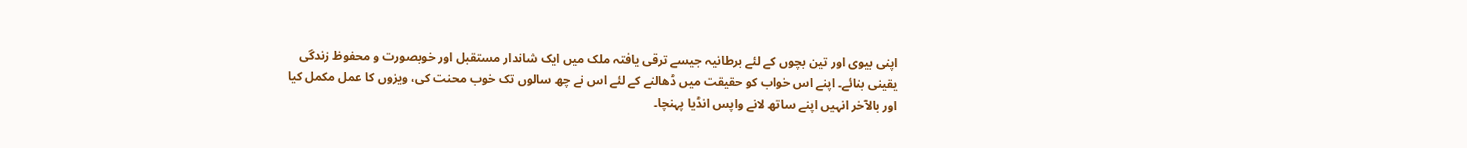اپنی بیوی اور تین بچوں کے لئے برطانیہ جیسے ترقی یافتہ ملک میں ایک شاندار مستقبل اور خوبصورت و محفوظ زندگی یقینی بنائے۔ اپنے اس خواب کو حقیقت میں ڈھالنے کے لئے اس نے چھ سالوں تک خوب محنت کی، ویزوں کا عمل مکمل کیا اور بالآخر انہیں اپنے ساتھ لانے واپس انڈیا پہنچا۔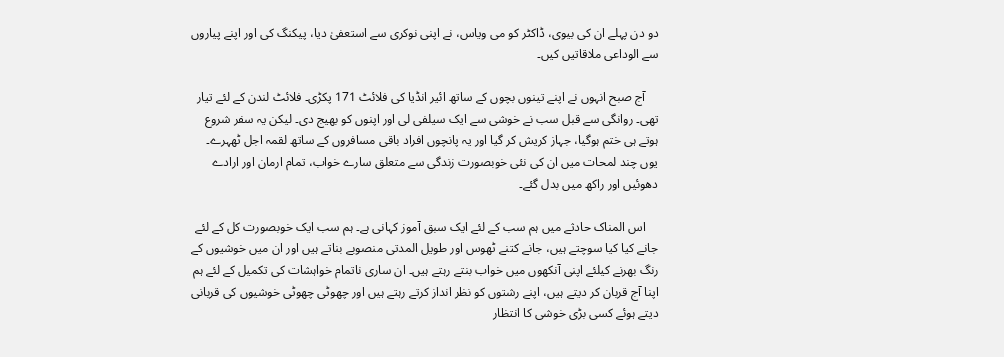دو دن پہلے ان کی بیوی، ڈاکٹر کو می ویاس، نے اپنی نوکری سے استعفیٰ دیا، پیکنگ کی اور اپنے پیاروں سے الوداعی ملاقاتیں کیں۔

    آج صبح انہوں نے اپنے تینوں بچوں کے ساتھ ائیر انڈیا کی فلائٹ 171 پکڑی۔ فلائٹ لندن کے لئے تیار تھی۔ روانگی سے قبل سب نے خوشی سے ایک سیلفی لی اور اپنوں کو بھیج دی۔ لیکن یہ سفر شروع ہوتے ہی ختم ہوگیا، جہاز کریش کر گیا اور یہ پانچوں افراد باقی مسافروں کے ساتھ لقمہ اجل ٹھہرے۔ یوں چند لمحات میں ان کی نئی خوبصورت زندگی سے متعلق سارے خواب، تمام ارمان اور ارادے دھوئیں اور راکھ میں بدل گئے۔

    اس المناک حادثے میں ہم سب کے لئے ایک سبق آموز کہانی ہے۔ ہم سب ایک خوبصورت کل کے لئے جانے کیا کیا سوچتے ہیں، جانے کتنے ٹھوس اور طویل المدتی منصوبے بناتے ہیں اور ان میں خوشیوں کے رنگ بھرنے کیلئے اپنی آنکھوں میں خواب بنتے رہتے ہیں۔ ان ساری ناتمام خواہشات کی تکمیل کے لئے ہم اپنا آج قربان کر دیتے ہیں، اپنے رشتوں کو نظر انداز کرتے رہتے ہیں اور چھوٹی چھوٹی خوشیوں کی قربانی دیتے ہوئے کسی بڑی خوشی کا انتظار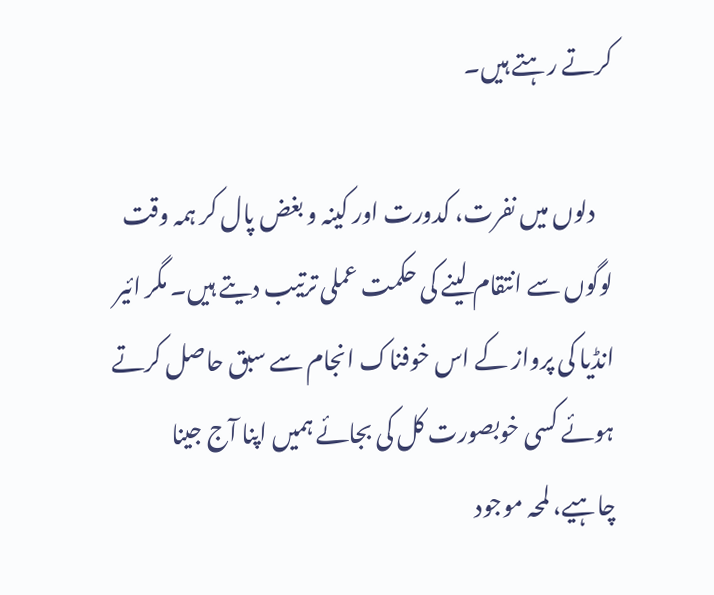کرتے رہتے ہیں۔

    دلوں میں نفرت، کدورت اور کینہ و بغض پال کر ہمہ وقت لوگوں سے انتقام لینے کی حکمت عملی ترتیب دیتے ہیں۔ مگر ائیر انڈیا کی پرواز کے اس خوفناک انجام سے سبق حاصل کرتے ہوئے کسی خوبصورت کل کی بجائے ہمیں اپنا آج جینا چاہیے، لمحہ موجود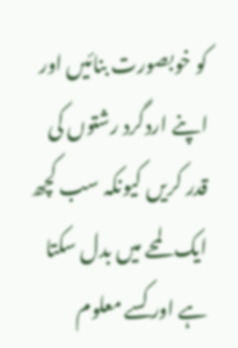کو خوبصورت بنائیں اور اپنے اردگرد رشتوں کی قدر کریں کیونکہ سب کچھ ایک لمحے میں بدل سکتا ہے اور کسے معلوم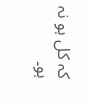کہ کل ہو نہ ہو۔